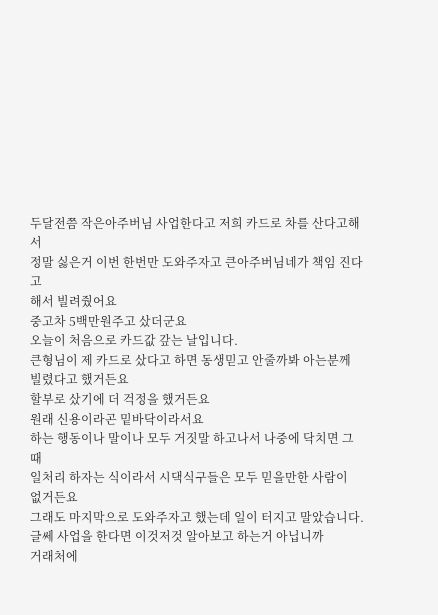두달전쯤 작은아주버님 사업한다고 저희 카드로 차를 산다고해서
정말 싫은거 이번 한번만 도와주자고 큰아주버님네가 책임 진다고
해서 빌려줬어요
중고차 5백만원주고 샀더군요
오늘이 처음으로 카드값 갚는 날입니다.
큰형님이 제 카드로 샀다고 하면 동생믿고 안줄까봐 아는분께
빌렸다고 했거든요
할부로 샀기에 더 걱정을 했거든요
원래 신용이라곤 밑바닥이라서요
하는 행동이나 말이나 모두 거짓말 하고나서 나중에 닥치면 그때
일처리 하자는 식이라서 시댁식구들은 모두 믿을만한 사람이
없거든요
그래도 마지막으로 도와주자고 했는데 일이 터지고 말았습니다.
글쎄 사업을 한다면 이것저것 알아보고 하는거 아닙니까
거래처에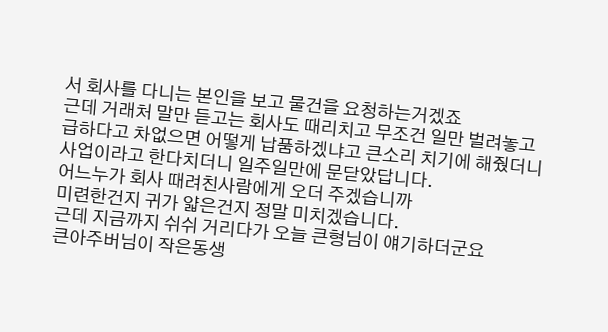서 회사를 다니는 본인을 보고 물건을 요청하는거겠죠
근데 거래처 말만 듣고는 회사도 때리치고 무조건 일만 벌려놓고
급하다고 차없으면 어떻게 납품하겠냐고 큰소리 치기에 해줬더니
사업이라고 한다치더니 일주일만에 문닫았답니다.
어느누가 회사 때려친사람에게 오더 주겠습니까
미련한건지 귀가 얇은건지 정말 미치겠습니다.
근데 지금까지 쉬쉬 거리다가 오늘 큰형님이 얘기하더군요
큰아주버님이 작은동생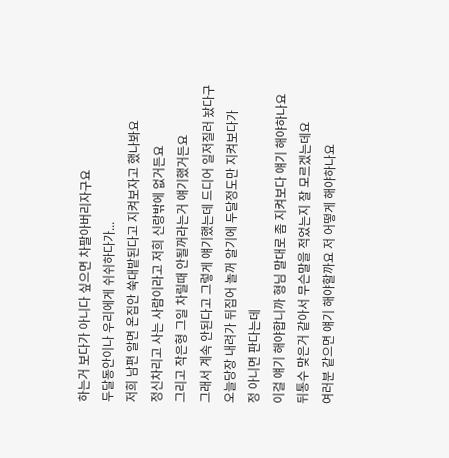하는거 보다가 아니다 싶으면 차팔아버리자구요
두달동안이나 우리에게 쉬쉬하다가...
저희 남편 알면 온집안 쑥대밭된다고 지켜보자고 했나봐요
정신차리고 사는 사람이라고 저희 신랑밖에 없거든요
그리고 작은형 그일 차릴때 안될꺼라는거 얘기했거든요
그래서 계속 안된다고 그렇게 얘기했는데 드디어 일저질러 놨다구
오늘당장 내려가 뒤집어 놀꺼 알기에 두달정도만 지켜보다가
정 아니면 판다는데
이걸 얘기 해야합니까 형님 말대로 좀 지켜보다 얘기 해야하나요
뒤통수 맞은거 같아서 무슨말을 적었는지 잘 모르겠는데요
여러분 같으면 얘기 해야할까요 저 어떻게 해야하나요